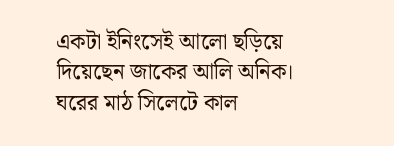একটা ইনিংসেই আলো ছড়িয়ে দিয়েছেন জাকের আলি অনিক। ঘরের মাঠ সিলেটে কাল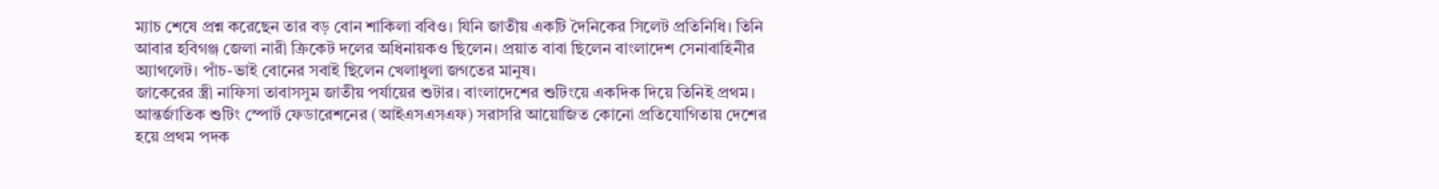ম্যাচ শেষে প্রশ্ন করেছেন তার বড় বোন শাকিলা ববিও। যিনি জাতীয় একটি দৈনিকের সিলেট প্রতিনিধি। তিনি আবার হবিগঞ্জ জেলা নারী ক্রিকেট দলের অধিনায়কও ছিলেন। প্রয়াত বাবা ছিলেন বাংলাদেশ সেনাবাহিনীর অ্যাথলেট। পাঁচ-ভাই বোনের সবাই ছিলেন খেলাধুলা জগতের মানুষ।
জাকেরের স্ত্রী নাফিসা তাবাসসুম জাতীয় পর্যায়ের শুটার। বাংলাদেশের শুটিংয়ে একদিক দিয়ে তিনিই প্রথম। আন্তর্জাতিক শুটিং স্পোর্ট ফেডারেশনের (আইএসএসএফ) সরাসরি আয়োজিত কোনো প্রতিযোগিতায় দেশের হয়ে প্রথম পদক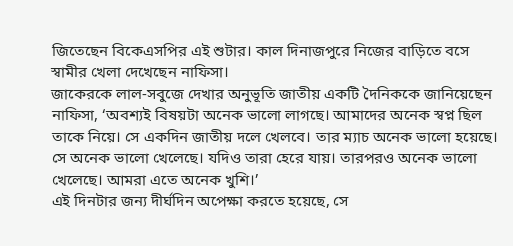জিতেছেন বিকেএসপির এই শুটার। কাল দিনাজপুরে নিজের বাড়িতে বসে স্বামীর খেলা দেখেছেন নাফিসা।
জাকেরকে লাল-সবুজে দেখার অনুভূতি জাতীয় একটি দৈনিককে জানিয়েছেন নাফিসা, ‘অবশ্যই বিষয়টা অনেক ভালো লাগছে। আমাদের অনেক স্বপ্ন ছিল তাকে নিয়ে। সে একদিন জাতীয় দলে খেলবে। তার ম্যাচ অনেক ভালো হয়েছে। সে অনেক ভালো খেলেছে। যদিও তারা হেরে যায়। তারপরও অনেক ভালো খেলেছে। আমরা এতে অনেক খুশি।’
এই দিনটার জন্য দীর্ঘদিন অপেক্ষা করতে হয়েছে, সে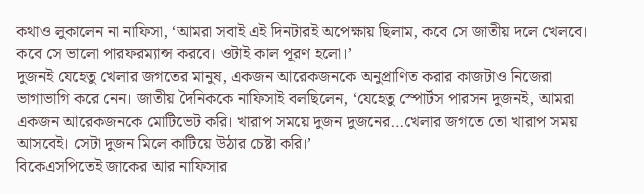কথাও লুকালেন না নাফিসা, ‘আমরা সবাই এই দিনটারই অপেক্ষায় ছিলাম, কবে সে জাতীয় দলে খেলবে। কবে সে ভালো পারফরম্যান্স করবে। ওটাই কাল পূরণ হলো।’
দুজনই যেহেতু খেলার জগতের মানুষ, একজন আরেকজনকে অনুপ্রাণিত করার কাজটাও নিজেরা ভাগাভাগি করে নেন। জাতীয় দৈনিককে নাফিসাই বলছিলেন, ‘যেহেতু স্পোর্টস পারসন দুজনই, আমরা একজন আরেকজনকে মোটিভেট করি। খারাপ সময়ে দুজন দুজনের…খেলার জগতে তো খারাপ সময় আসবেই। সেটা দুজন মিলে কাটিয়ে উঠার চেষ্টা করি।’
বিকেএসপিতেই জাকের আর নাফিসার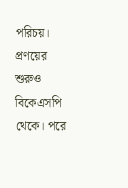পরিচয়। প্রণয়ের শুরুও বিকেএসপি থেকে। পরে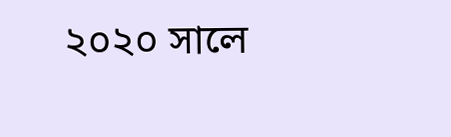২০২০ সালে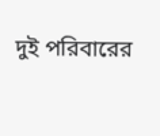দুই পরিবারের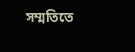সম্মতিতে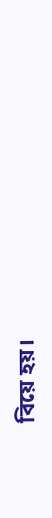বিয়ে হয়।